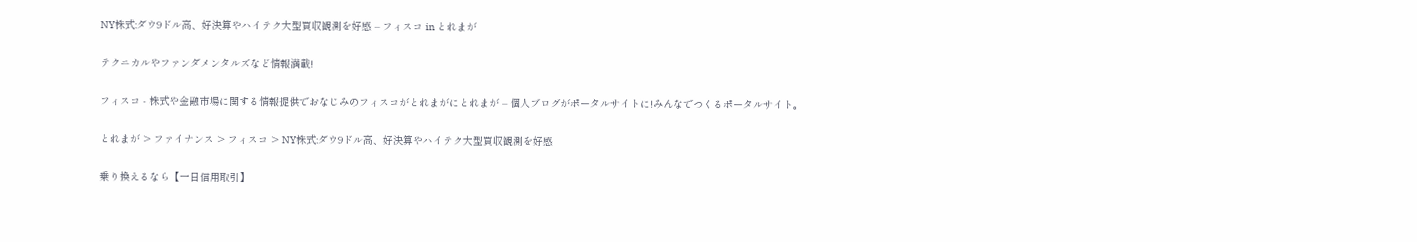NY株式:ダウ9ドル高、好決算やハイテク大型買収観測を好感 – フィスコ in とれまが

テクニカルやファンダメンタルズなど情報満載!

フィスコ - 株式や金融市場に関する情報提供でおなじみのフィスコがとれまがにとれまが – 個人ブログがポータルサイトに!みんなでつくるポータルサイト。

とれまが > ファイナンス > フィスコ > NY株式:ダウ9ドル高、好決算やハイテク大型買収観測を好感

乗り換えるなら【一日信用取引】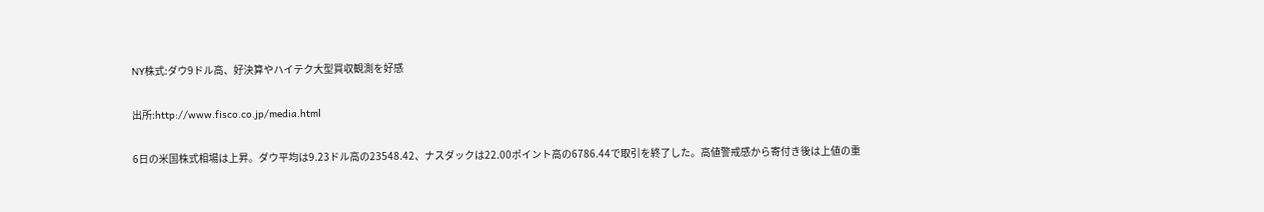NY株式:ダウ9ドル高、好決算やハイテク大型買収観測を好感

出所:http://www.fisco.co.jp/media.html

6日の米国株式相場は上昇。ダウ平均は9.23ドル高の23548.42、ナスダックは22.00ポイント高の6786.44で取引を終了した。高値警戒感から寄付き後は上値の重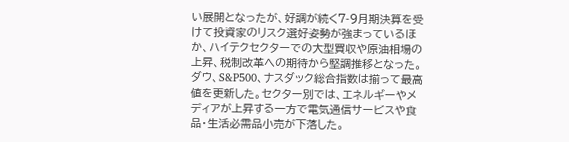い展開となったが、好調が続く7-9月期決算を受けて投資家のリスク選好姿勢が強まっているほか、ハイテクセクターでの大型買収や原油相場の上昇、税制改革への期待から堅調推移となった。ダウ、S&P500、ナスダック総合指数は揃って最高値を更新した。セクター別では、エネルギーやメディアが上昇する一方で電気通信サービスや食品・生活必需品小売が下落した。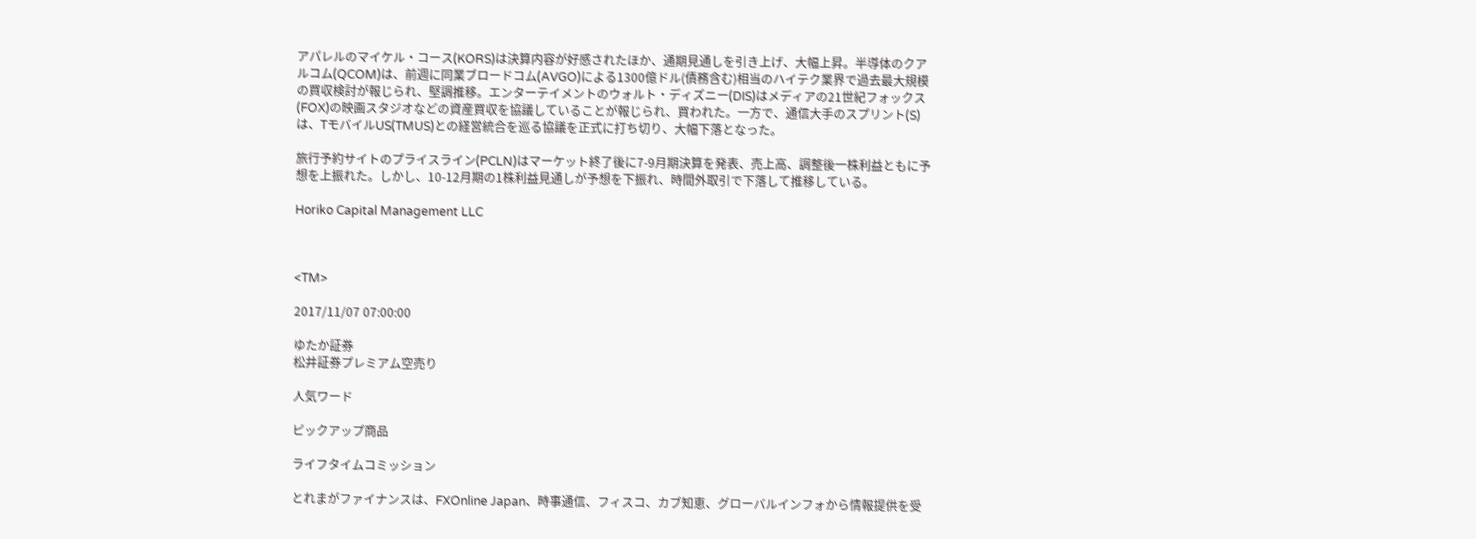アパレルのマイケル・コース(KORS)は決算内容が好感されたほか、通期見通しを引き上げ、大幅上昇。半導体のクアルコム(QCOM)は、前週に同業ブロードコム(AVGO)による1300億ドル(債務含む)相当のハイテク業界で過去最大規模の買収検討が報じられ、堅調推移。エンターテイメントのウォルト・ディズニー(DIS)はメディアの21世紀フォックス(FOX)の映画スタジオなどの資産買収を協議していることが報じられ、買われた。一方で、通信大手のスプリント(S)は、TモバイルUS(TMUS)との経営統合を巡る協議を正式に打ち切り、大幅下落となった。

旅行予約サイトのプライスライン(PCLN)はマーケット終了後に7-9月期決算を発表、売上高、調整後一株利益ともに予想を上振れた。しかし、10-12月期の1株利益見通しが予想を下振れ、時間外取引で下落して推移している。

Horiko Capital Management LLC



<TM>

2017/11/07 07:00:00

ゆたか証券
松井証券プレミアム空売り

人気ワード

ピックアップ商品

ライフタイムコミッション

とれまがファイナンスは、FXOnline Japan、時事通信、フィスコ、カブ知恵、グローバルインフォから情報提供を受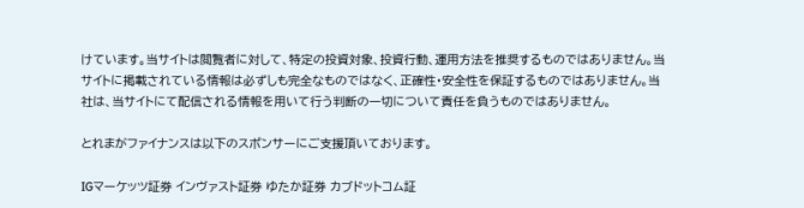けています。当サイトは閲覧者に対して、特定の投資対象、投資行動、運用方法を推奨するものではありません。当サイトに掲載されている情報は必ずしも完全なものではなく、正確性・安全性を保証するものではありません。当社は、当サイトにて配信される情報を用いて行う判断の一切について責任を負うものではありません。

とれまがファイナンスは以下のスポンサーにご支援頂いております。

IGマーケッツ証券 インヴァスト証券 ゆたか証券 カブドットコム証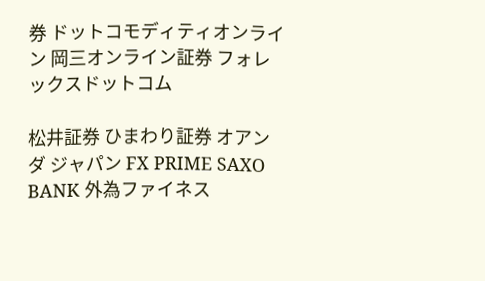券 ドットコモディティオンライン 岡三オンライン証券 フォレックスドットコム

松井証券 ひまわり証券 オアンダ ジャパン FX PRIME SAXO BANK 外為ファイネス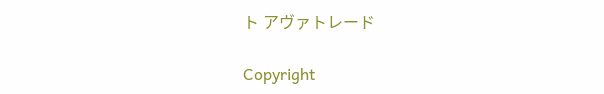ト アヴァトレード

Copyright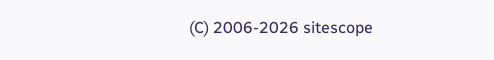(C) 2006-2026 sitescope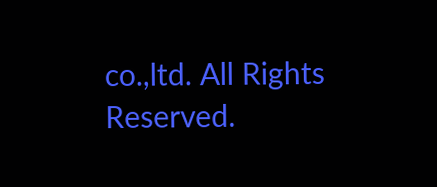co.,ltd. All Rights Reserved.